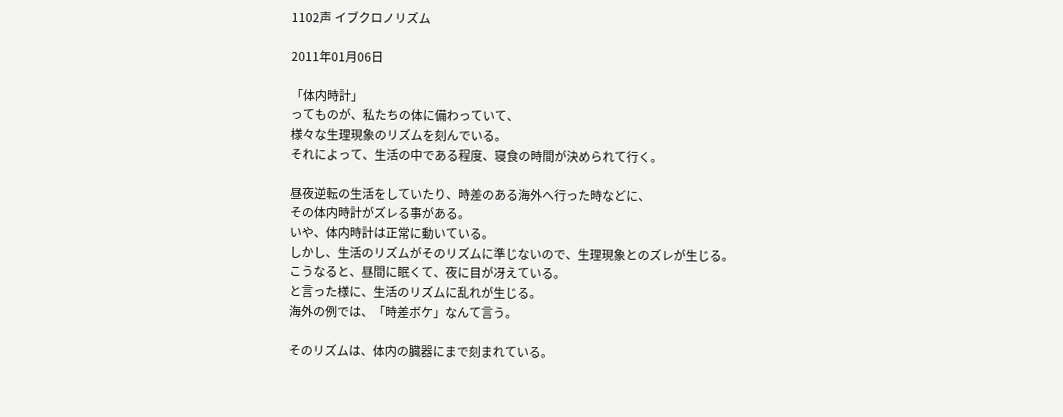1102声 イブクロノリズム

2011年01月06日

「体内時計」
ってものが、私たちの体に備わっていて、
様々な生理現象のリズムを刻んでいる。
それによって、生活の中である程度、寝食の時間が決められて行く。

昼夜逆転の生活をしていたり、時差のある海外へ行った時などに、
その体内時計がズレる事がある。
いや、体内時計は正常に動いている。
しかし、生活のリズムがそのリズムに準じないので、生理現象とのズレが生じる。
こうなると、昼間に眠くて、夜に目が冴えている。
と言った様に、生活のリズムに乱れが生じる。
海外の例では、「時差ボケ」なんて言う。

そのリズムは、体内の臓器にまで刻まれている。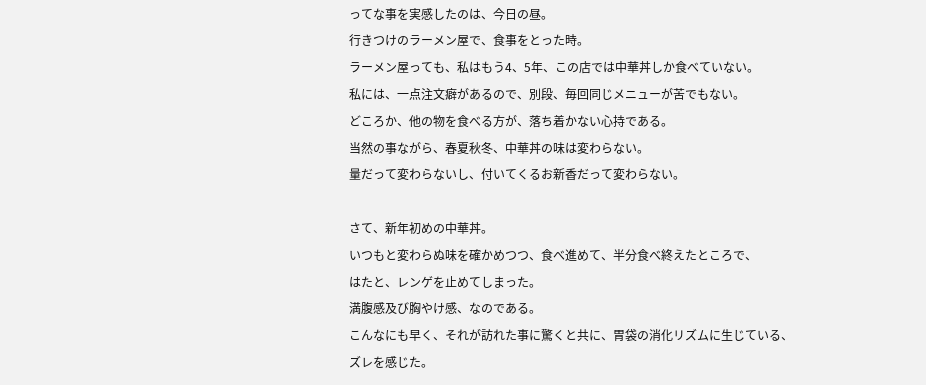ってな事を実感したのは、今日の昼。
行きつけのラーメン屋で、食事をとった時。
ラーメン屋っても、私はもう4、5年、この店では中華丼しか食べていない。
私には、一点注文癖があるので、別段、毎回同じメニューが苦でもない。
どころか、他の物を食べる方が、落ち着かない心持である。
当然の事ながら、春夏秋冬、中華丼の味は変わらない。
量だって変わらないし、付いてくるお新香だって変わらない。

さて、新年初めの中華丼。
いつもと変わらぬ味を確かめつつ、食べ進めて、半分食べ終えたところで、
はたと、レンゲを止めてしまった。
満腹感及び胸やけ感、なのである。
こんなにも早く、それが訪れた事に驚くと共に、胃袋の消化リズムに生じている、
ズレを感じた。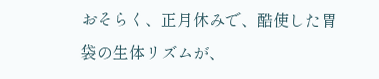おそらく、正月休みで、酷使した胃袋の生体リズムが、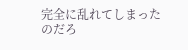完全に乱れてしまったのだろ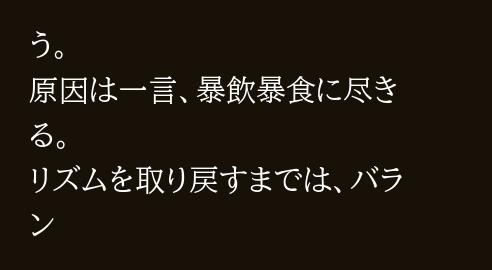う。
原因は一言、暴飲暴食に尽きる。
リズムを取り戻すまでは、バラン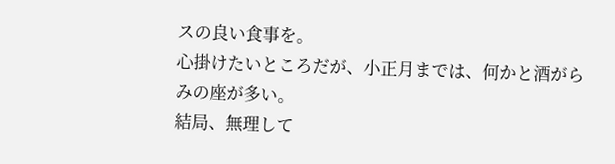スの良い食事を。
心掛けたいところだが、小正月までは、何かと酒がらみの座が多い。
結局、無理して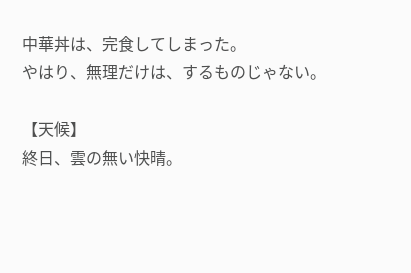中華丼は、完食してしまった。
やはり、無理だけは、するものじゃない。

【天候】
終日、雲の無い快晴。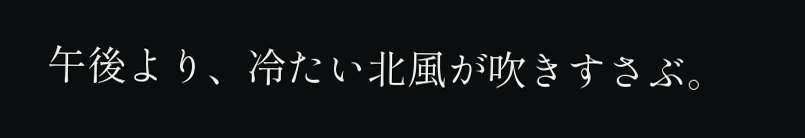午後より、冷たい北風が吹きすさぶ。